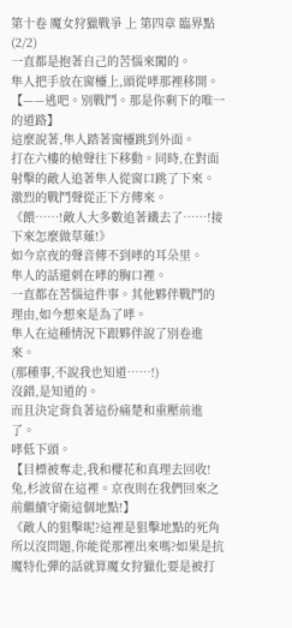第十卷 魔女狩獵戰爭 上 第四章 臨界點(2/2)
一直都是抱著自己的苦惱來闖的。
隼人把手放在窗欞上,頭從哮那裡移開。
【——逃吧。別戰鬥。那是你剩下的唯一的道路】
這麼說著,隼人踏著窗欞跳到外面。
打在六樓的槍聲往下移動。同時,在對面射擊的敵人追著隼人從窗口跳了下來。激烈的戰鬥聲從正下方傳來。
《餵……!敵人大多數追著鐵去了……!接下來怎麼做草薙!》
如今京夜的聲音傳不到哮的耳朵里。
隼人的話還刺在哮的胸口裡。
一直都在苦惱這件事。其他夥伴戰鬥的理由,如今想來是為了哮。
隼人在這種情況下跟夥伴說了別卷進來。
(那種事,不說我也知道……!)
沒錯,是知道的。
而且決定背負著這份痛楚和重壓前進了。
哮低下頭。
【目標被奪走,我和櫻花和真理去回收!兔,杉波留在這裡。京夜則在我們回來之前繼續守衛這個地點!】
《敵人的狙擊呢?這裡是狙擊地點的死角所以沒問題,你能從那裡出來嗎?如果是抗魔特化彈的話就算魔女狩獵化要是被打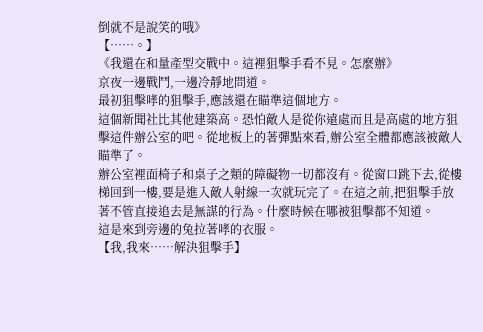倒就不是說笑的哦》
【……。】
《我還在和量產型交戰中。這裡狙擊手看不見。怎麼辦》
京夜一邊戰鬥,一邊冷靜地問道。
最初狙擊哮的狙擊手,應該還在瞄準這個地方。
這個新聞社比其他建築高。恐怕敵人是從你遠處而且是高處的地方狙擊這件辦公室的吧。從地板上的著彈點來看,辦公室全體都應該被敵人瞄準了。
辦公室裡面椅子和桌子之類的障礙物一切都沒有。從窗口跳下去,從樓梯回到一樓,要是進入敵人射線一次就玩完了。在這之前,把狙擊手放著不管直接追去是無謀的行為。什麼時候在哪被狙擊都不知道。
這是來到旁邊的兔拉著哮的衣服。
【我,我來……解決狙擊手】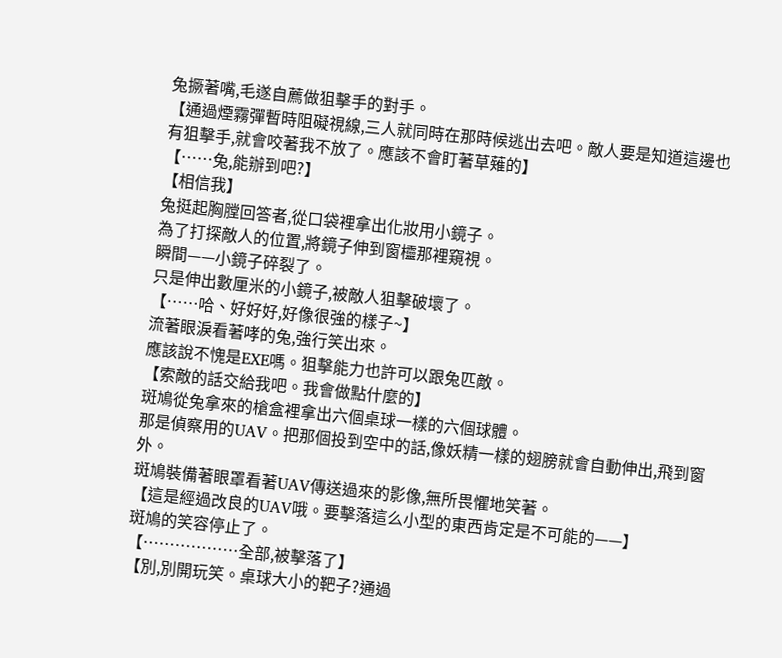兔撅著嘴,毛遂自薦做狙擊手的對手。
【通過煙霧彈暫時阻礙視線,三人就同時在那時候逃出去吧。敵人要是知道這邊也有狙擊手,就會咬著我不放了。應該不會盯著草薙的】
【……兔,能辦到吧?】
【相信我】
兔挺起胸膛回答者,從口袋裡拿出化妝用小鏡子。
為了打探敵人的位置,將鏡子伸到窗欞那裡窺視。
瞬間——小鏡子碎裂了。
只是伸出數厘米的小鏡子,被敵人狙擊破壞了。
【……哈、好好好,好像很強的樣子~】
流著眼淚看著哮的兔,強行笑出來。
應該說不愧是EXE嗎。狙擊能力也許可以跟兔匹敵。
【索敵的話交給我吧。我會做點什麼的】
斑鳩從兔拿來的槍盒裡拿出六個桌球一樣的六個球體。
那是偵察用的UAV。把那個投到空中的話,像妖精一樣的翅膀就會自動伸出,飛到窗外。
斑鳩裝備著眼罩看著UAV傳送過來的影像,無所畏懼地笑著。
【這是經過改良的UAV哦。要擊落這么小型的東西肯定是不可能的——】
斑鳩的笑容停止了。
【………………全部,被擊落了】
【別,別開玩笑。桌球大小的靶子?通過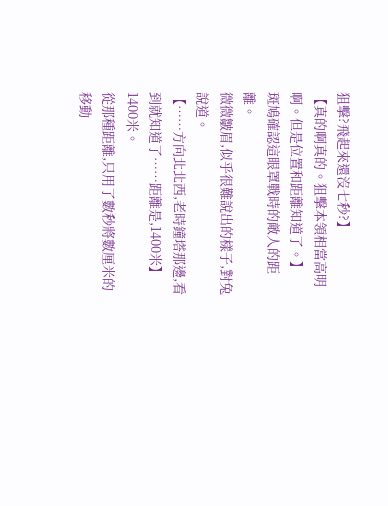狙擊?飛起來還沒七秒?】
【真的啊真的。狙擊本領相當高明啊。但是位置和距離知道了。】
斑鳩確認這眼罩戰時的敵人的距離。
微微皺眉,似乎很難說出的樣子,對兔說道。
【……方向北北西,老時鐘塔那邊,看到就知道了……距離是,1400米】
1400米。
從那種距離,只用了數秒將數厘米的移動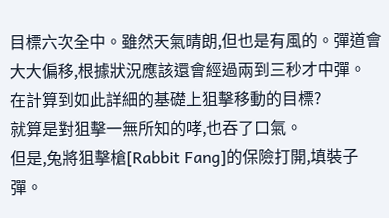目標六次全中。雖然天氣晴朗,但也是有風的。彈道會大大偏移,根據狀況應該還會經過兩到三秒才中彈。
在計算到如此詳細的基礎上狙擊移動的目標?
就算是對狙擊一無所知的哮,也吞了口氣。
但是,兔將狙擊槍[Rabbit Fang]的保險打開,填裝子彈。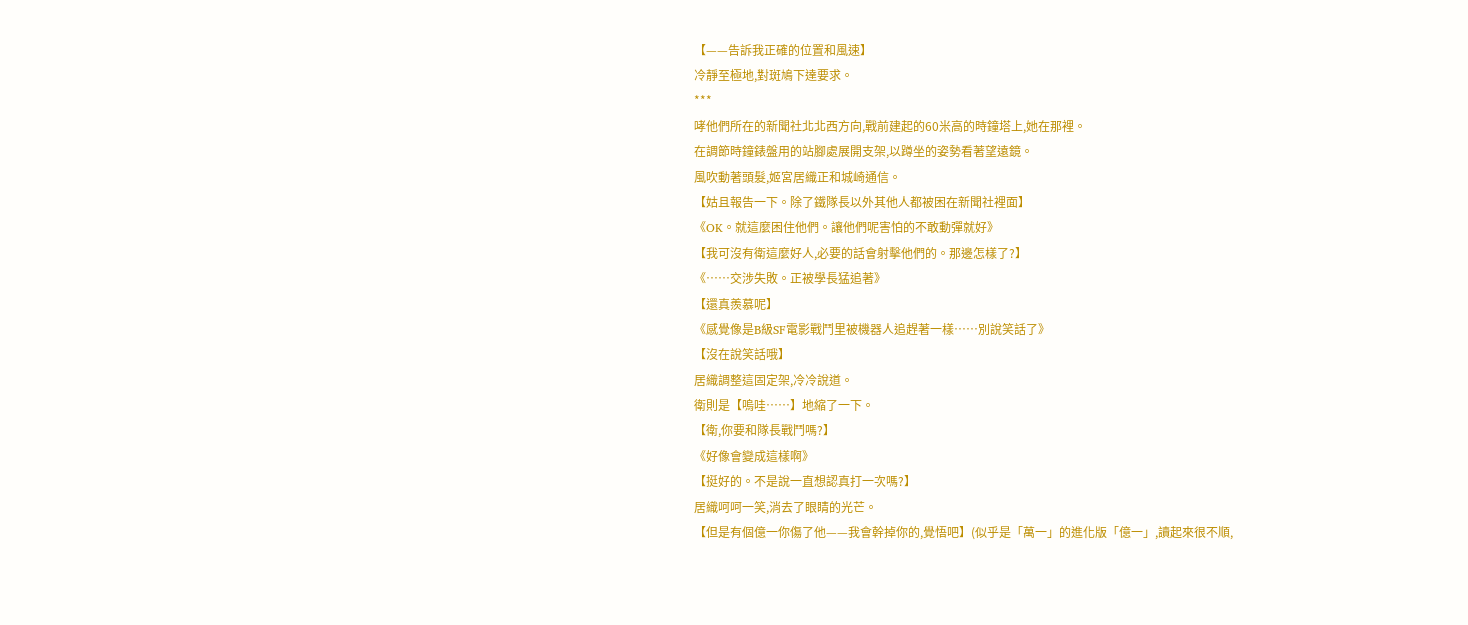【——告訴我正確的位置和風速】
冷靜至極地,對斑鳩下達要求。
***
哮他們所在的新聞社北北西方向,戰前建起的60米高的時鐘塔上,她在那裡。
在調節時鐘錶盤用的站腳處展開支架,以蹲坐的姿勢看著望遠鏡。
風吹動著頭髮,姬宮居織正和城崎通信。
【姑且報告一下。除了鐵隊長以外其他人都被困在新聞社裡面】
《OK。就這麼困住他們。讓他們呢害怕的不敢動彈就好》
【我可沒有衛這麼好人,必要的話會射擊他們的。那邊怎樣了?】
《……交涉失敗。正被學長猛追著》
【還真羨慕呢】
《感覺像是B級SF電影戰鬥里被機器人追趕著一樣……別說笑話了》
【沒在說笑話哦】
居織調整這固定架,冷冷說道。
衛則是【嗚哇……】地縮了一下。
【衛,你要和隊長戰鬥嗎?】
《好像會變成這樣啊》
【挺好的。不是說一直想認真打一次嗎?】
居織呵呵一笑,消去了眼睛的光芒。
【但是有個億一你傷了他——我會幹掉你的,覺悟吧】(似乎是「萬一」的進化版「億一」,讀起來很不順,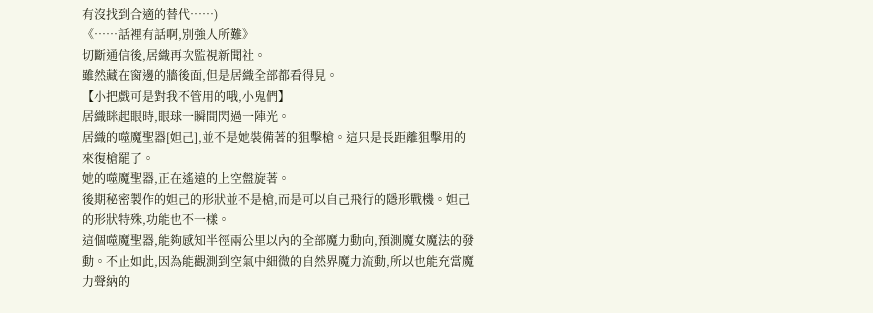有沒找到合適的替代……)
《……話裡有話啊,別強人所難》
切斷通信後,居織再次監視新聞社。
雖然藏在窗邊的牆後面,但是居織全部都看得見。
【小把戲可是對我不管用的哦,小鬼們】
居織眯起眼時,眼球一瞬間閃過一陣光。
居織的噬魔聖器[妲己],並不是她裝備著的狙擊槍。這只是長距離狙擊用的來復槍罷了。
她的噬魔聖器,正在遙遠的上空盤旋著。
後期秘密製作的妲己的形狀並不是槍,而是可以自己飛行的隱形戰機。妲己的形狀特殊,功能也不一樣。
這個噬魔聖器,能夠感知半徑兩公里以內的全部魔力動向,預測魔女魔法的發動。不止如此,因為能觀測到空氣中細微的自然界魔力流動,所以也能充當魔力聲納的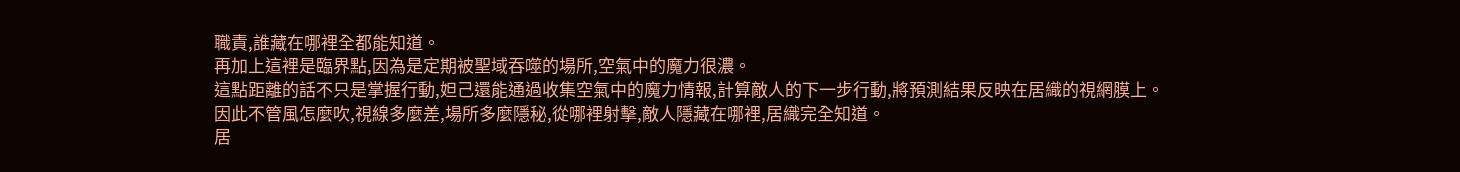職責,誰藏在哪裡全都能知道。
再加上這裡是臨界點,因為是定期被聖域吞噬的場所,空氣中的魔力很濃。
這點距離的話不只是掌握行動,妲己還能通過收集空氣中的魔力情報,計算敵人的下一步行動,將預測結果反映在居織的視網膜上。
因此不管風怎麼吹,視線多麼差,場所多麼隱秘,從哪裡射擊,敵人隱藏在哪裡,居織完全知道。
居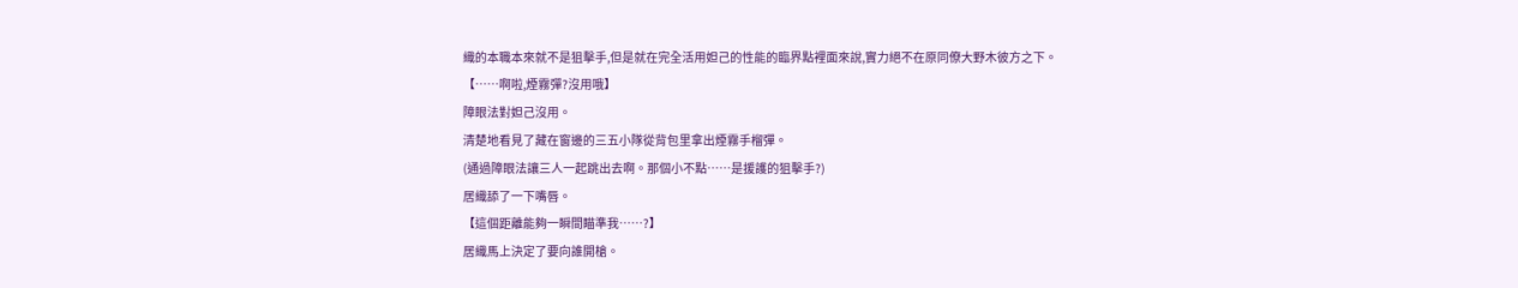織的本職本來就不是狙擊手,但是就在完全活用妲己的性能的臨界點裡面來說,實力絕不在原同僚大野木彼方之下。
【……啊啦,煙霧彈?沒用哦】
障眼法對妲己沒用。
清楚地看見了藏在窗邊的三五小隊從背包里拿出煙霧手榴彈。
(通過障眼法讓三人一起跳出去啊。那個小不點……是援護的狙擊手?)
居織舔了一下嘴唇。
【這個距離能夠一瞬間瞄準我……?】
居織馬上決定了要向誰開槍。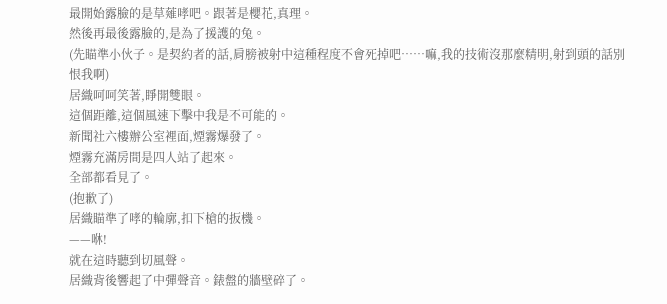最開始露臉的是草薙哮吧。跟著是櫻花,真理。
然後再最後露臉的,是為了援護的兔。
(先瞄準小伙子。是契約者的話,肩膀被射中這種程度不會死掉吧……嘛,我的技術沒那麼精明,射到頭的話別恨我啊)
居織呵呵笑著,睜開雙眼。
這個距離,這個風速下擊中我是不可能的。
新聞社六樓辦公室裡面,煙霧爆發了。
煙霧充滿房間是四人站了起來。
全部都看見了。
(抱歉了)
居織瞄準了哮的輪廓,扣下槍的扳機。
——咻!
就在這時聽到切風聲。
居織背後響起了中彈聲音。錶盤的牆壁碎了。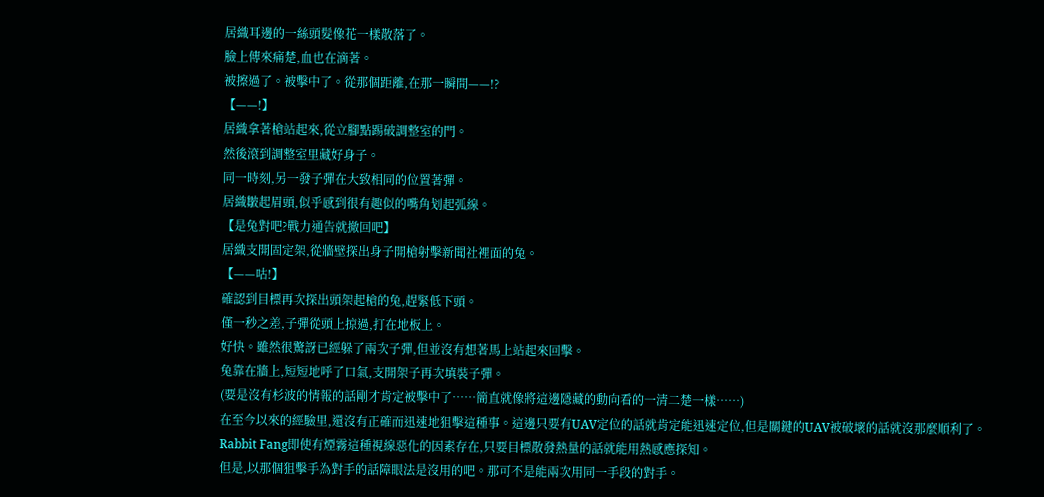居織耳邊的一絲頭髮像花一樣散落了。
臉上傳來痛楚,血也在滴著。
被擦過了。被擊中了。從那個距離,在那一瞬間——!?
【——!】
居織拿著槍站起來,從立腳點踢破調整室的門。
然後滾到調整室里藏好身子。
同一時刻,另一發子彈在大致相同的位置著彈。
居織皺起眉頭,似乎感到很有趣似的嘴角划起弧線。
【是兔對吧?戰力通告就撤回吧】
居織支開固定架,從牆壁探出身子開槍射擊新聞社裡面的兔。
【——咕!】
確認到目標再次探出頭架起槍的兔,趕緊低下頭。
僅一秒之差,子彈從頭上掠過,打在地板上。
好快。雖然很驚訝已經躲了兩次子彈,但並沒有想著馬上站起來回擊。
兔靠在牆上,短短地呼了口氣,支開架子再次填裝子彈。
(要是沒有杉波的情報的話剛才肯定被擊中了……簡直就像將這邊隱藏的動向看的一清二楚一樣……)
在至今以來的經驗里,還沒有正確而迅速地狙擊這種事。這邊只要有UAV定位的話就肯定能迅速定位,但是關鍵的UAV被破壞的話就沒那麼順利了。
Rabbit Fang即使有煙霧這種視線惡化的因素存在,只要目標散發熱量的話就能用熱感應探知。
但是,以那個狙擊手為對手的話障眼法是沒用的吧。那可不是能兩次用同一手段的對手。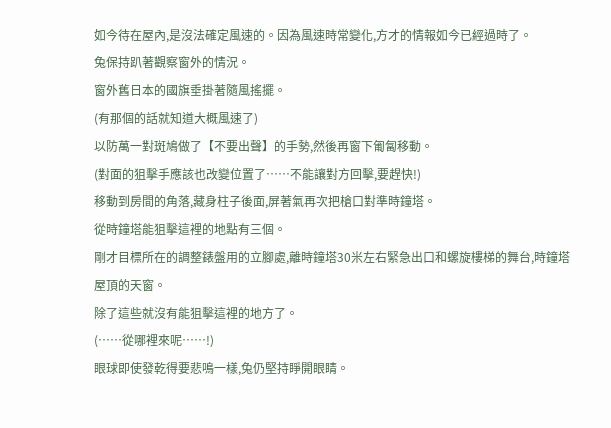如今待在屋內,是沒法確定風速的。因為風速時常變化,方才的情報如今已經過時了。
兔保持趴著觀察窗外的情況。
窗外舊日本的國旗垂掛著隨風搖擺。
(有那個的話就知道大概風速了)
以防萬一對斑鳩做了【不要出聲】的手勢,然後再窗下匍匐移動。
(對面的狙擊手應該也改變位置了……不能讓對方回擊,要趕快!)
移動到房間的角落,藏身柱子後面,屏著氣再次把槍口對準時鐘塔。
從時鐘塔能狙擊這裡的地點有三個。
剛才目標所在的調整錶盤用的立腳處,離時鐘塔30米左右緊急出口和螺旋樓梯的舞台,時鐘塔屋頂的天窗。
除了這些就沒有能狙擊這裡的地方了。
(……從哪裡來呢……!)
眼球即使發乾得要悲鳴一樣,兔仍堅持睜開眼睛。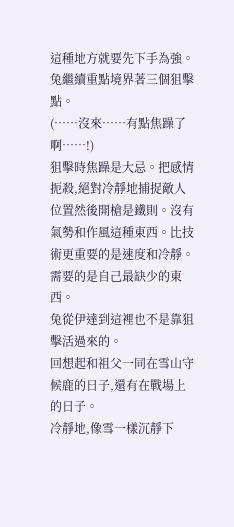這種地方就要先下手為強。
兔繼續重點境界著三個狙擊點。
(……沒來……有點焦躁了啊……!)
狙擊時焦躁是大忌。把感情扼殺,絕對冷靜地捕捉敵人位置然後開槍是鐵則。沒有氣勢和作風這種東西。比技術更重要的是速度和冷靜。需要的是自己最缺少的東西。
兔從伊達到這裡也不是靠狙擊活過來的。
回想起和祖父一同在雪山守候鹿的日子,還有在戰場上的日子。
冷靜地,像雪一樣沉靜下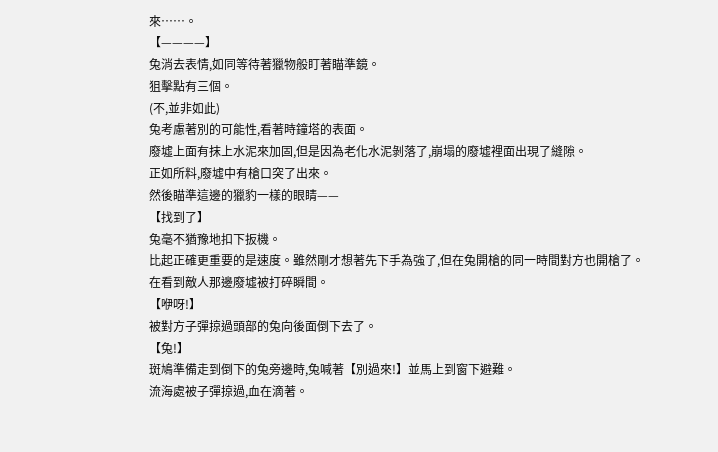來……。
【————】
兔消去表情,如同等待著獵物般盯著瞄準鏡。
狙擊點有三個。
(不,並非如此)
兔考慮著別的可能性,看著時鐘塔的表面。
廢墟上面有抹上水泥來加固,但是因為老化水泥剝落了,崩塌的廢墟裡面出現了縫隙。
正如所料,廢墟中有槍口突了出來。
然後瞄準這邊的獵豹一樣的眼睛——
【找到了】
兔毫不猶豫地扣下扳機。
比起正確更重要的是速度。雖然剛才想著先下手為強了,但在兔開槍的同一時間對方也開槍了。
在看到敵人那邊廢墟被打碎瞬間。
【咿呀!】
被對方子彈掠過頭部的兔向後面倒下去了。
【兔!】
斑鳩準備走到倒下的兔旁邊時,兔喊著【別過來!】並馬上到窗下避難。
流海處被子彈掠過,血在滴著。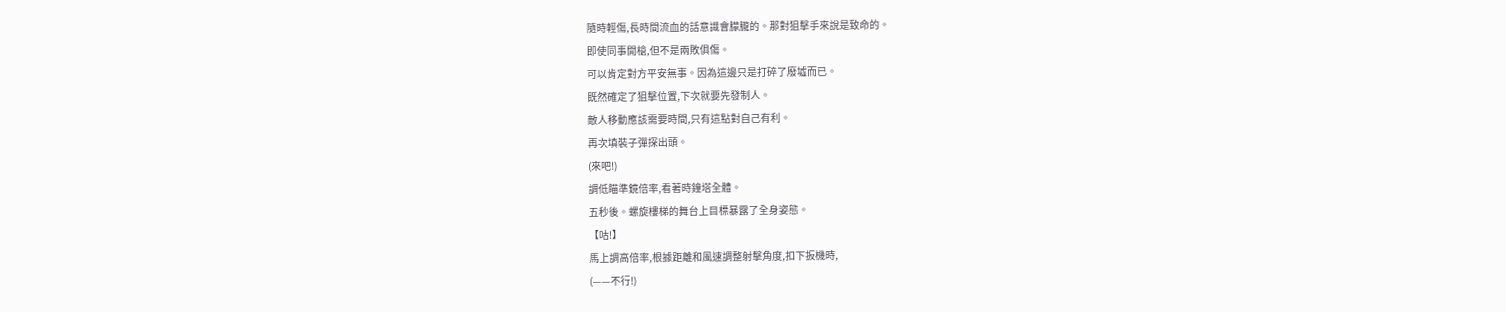隨時輕傷,長時間流血的話意識會朦朧的。那對狙擊手來說是致命的。
即使同事開槍,但不是兩敗俱傷。
可以肯定對方平安無事。因為這邊只是打碎了廢墟而已。
既然確定了狙擊位置,下次就要先發制人。
敵人移動應該需要時間,只有這點對自己有利。
再次填裝子彈探出頭。
(來吧!)
調低瞄準鏡倍率,看著時鐘塔全體。
五秒後。螺旋樓梯的舞台上目標暴露了全身姿態。
【咕!】
馬上調高倍率,根據距離和風速調整射擊角度,扣下扳機時,
(——不行!)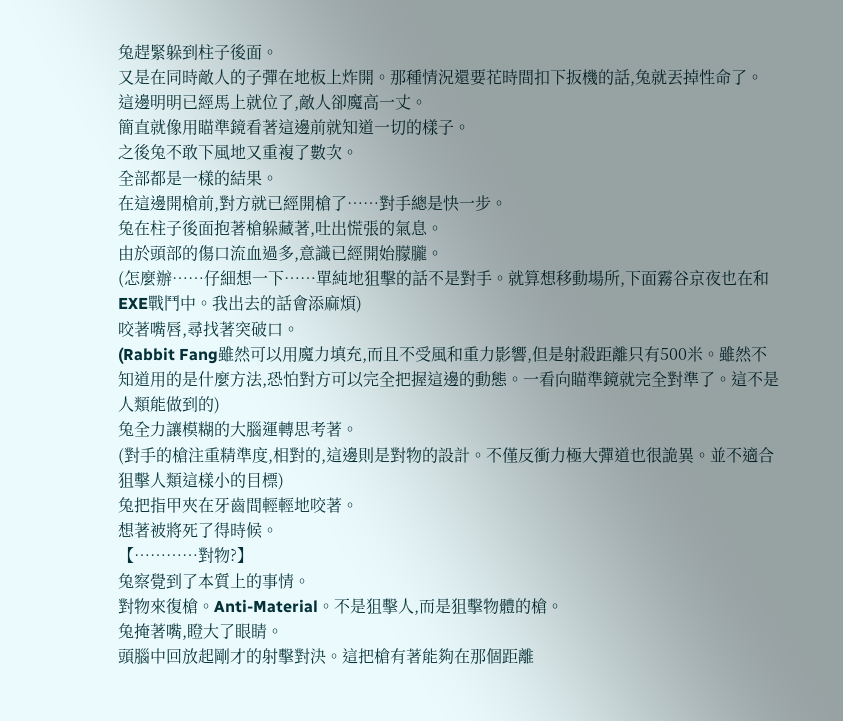兔趕緊躲到柱子後面。
又是在同時敵人的子彈在地板上炸開。那種情況還要花時間扣下扳機的話,兔就丟掉性命了。
這邊明明已經馬上就位了,敵人卻魔高一丈。
簡直就像用瞄準鏡看著這邊前就知道一切的樣子。
之後兔不敢下風地又重複了數次。
全部都是一樣的結果。
在這邊開槍前,對方就已經開槍了……對手總是快一步。
兔在柱子後面抱著槍躲藏著,吐出慌張的氣息。
由於頭部的傷口流血過多,意識已經開始朦朧。
(怎麼辦……仔細想一下……單純地狙擊的話不是對手。就算想移動場所,下面霧谷京夜也在和EXE戰鬥中。我出去的話會添麻煩)
咬著嘴唇,尋找著突破口。
(Rabbit Fang雖然可以用魔力填充,而且不受風和重力影響,但是射殺距離只有500米。雖然不知道用的是什麼方法,恐怕對方可以完全把握這邊的動態。一看向瞄準鏡就完全對準了。這不是人類能做到的)
兔全力讓模糊的大腦運轉思考著。
(對手的槍注重精準度,相對的,這邊則是對物的設計。不僅反衝力極大彈道也很詭異。並不適合狙擊人類這樣小的目標)
兔把指甲夾在牙齒間輕輕地咬著。
想著被將死了得時候。
【…………對物?】
兔察覺到了本質上的事情。
對物來復槍。Anti-Material。不是狙擊人,而是狙擊物體的槍。
兔掩著嘴,瞪大了眼睛。
頭腦中回放起剛才的射擊對決。這把槍有著能夠在那個距離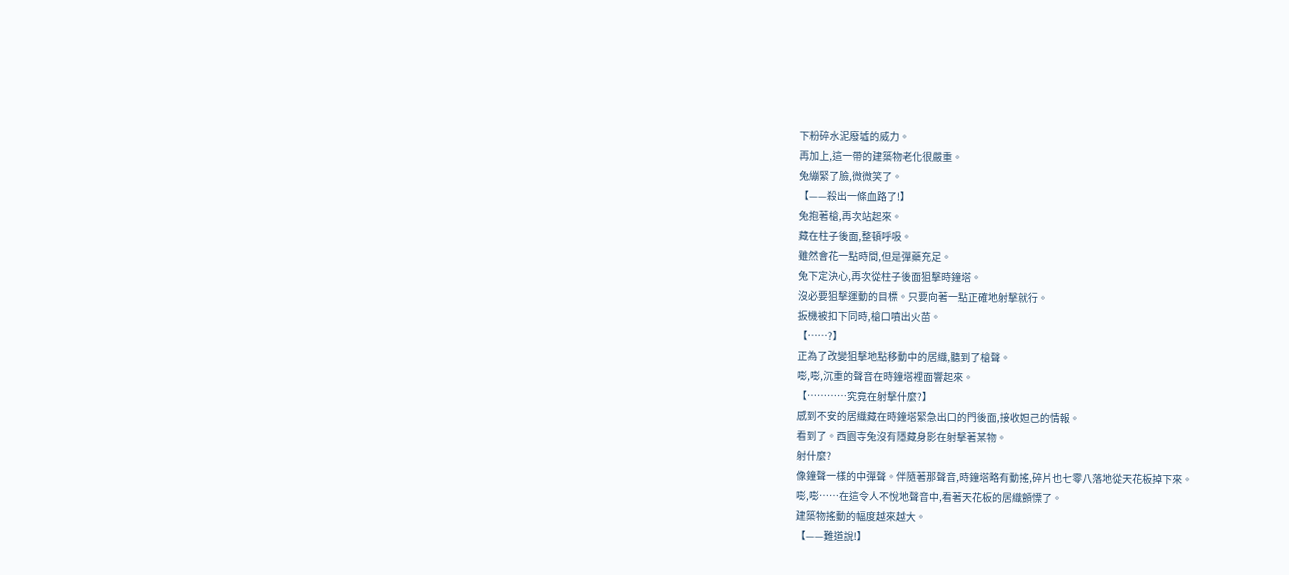下粉碎水泥廢墟的威力。
再加上,這一帶的建築物老化很嚴重。
兔繃緊了臉,微微笑了。
【——殺出一條血路了!】
兔抱著槍,再次站起來。
藏在柱子後面,整頓呼吸。
雖然會花一點時間,但是彈藥充足。
兔下定決心,再次從柱子後面狙擊時鐘塔。
沒必要狙擊運動的目標。只要向著一點正確地射擊就行。
扳機被扣下同時,槍口噴出火苗。
【……?】
正為了改變狙擊地點移動中的居織,聽到了槍聲。
嘭,嘭,沉重的聲音在時鐘塔裡面響起來。
【…………究竟在射擊什麼?】
感到不安的居織藏在時鐘塔緊急出口的門後面,接收妲己的情報。
看到了。西園寺兔沒有隱藏身影在射擊著某物。
射什麼?
像鐘聲一樣的中彈聲。伴隨著那聲音,時鐘塔略有動搖,碎片也七零八落地從天花板掉下來。
嘭,嘭……在這令人不悅地聲音中,看著天花板的居織顫慄了。
建築物搖動的幅度越來越大。
【——難道說!】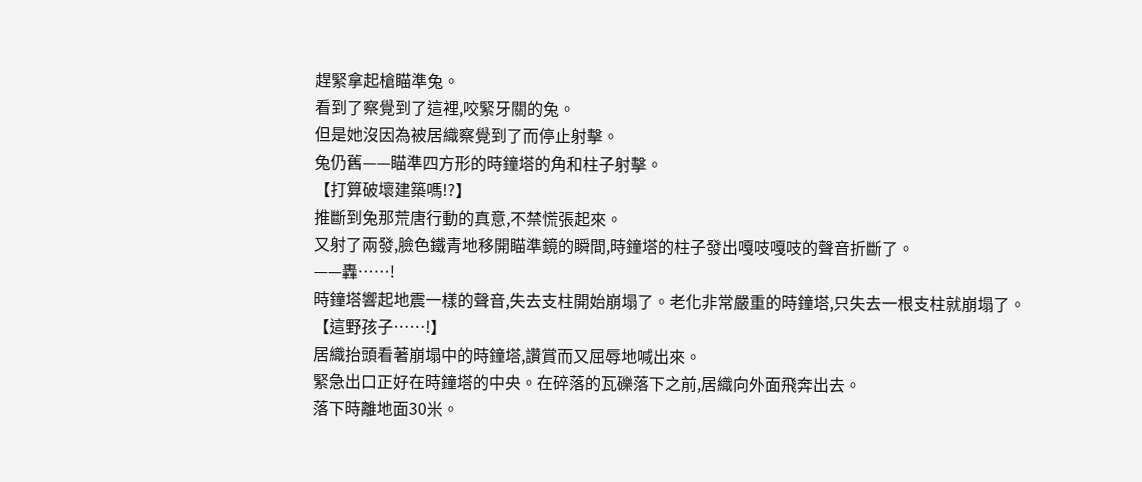趕緊拿起槍瞄準兔。
看到了察覺到了這裡,咬緊牙關的兔。
但是她沒因為被居織察覺到了而停止射擊。
兔仍舊——瞄準四方形的時鐘塔的角和柱子射擊。
【打算破壞建築嗎!?】
推斷到兔那荒唐行動的真意,不禁慌張起來。
又射了兩發,臉色鐵青地移開瞄準鏡的瞬間,時鐘塔的柱子發出嘎吱嘎吱的聲音折斷了。
——轟……!
時鐘塔響起地震一樣的聲音,失去支柱開始崩塌了。老化非常嚴重的時鐘塔,只失去一根支柱就崩塌了。
【這野孩子……!】
居織抬頭看著崩塌中的時鐘塔,讚賞而又屈辱地喊出來。
緊急出口正好在時鐘塔的中央。在碎落的瓦礫落下之前,居織向外面飛奔出去。
落下時離地面30米。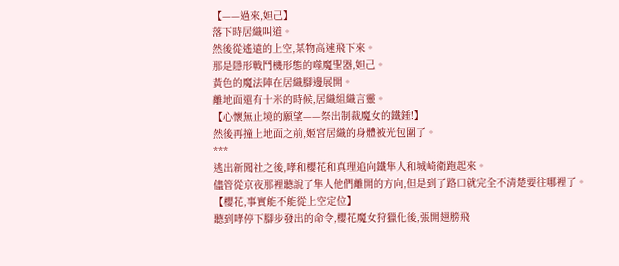【——過來,妲己】
落下時居織叫道。
然後從遙遠的上空,某物高速飛下來。
那是隱形戰鬥機形態的噬魔聖器,妲己。
黃色的魔法陣在居織腳邊展開。
離地面還有十米的時候,居織組織言靈。
【心懷無止境的願望——祭出制裁魔女的鐵錘!】
然後再撞上地面之前,姬宮居織的身體被光包圍了。
***
逃出新聞社之後,哮和櫻花和真理追向鐵隼人和城崎衛跑起來。
儘管從京夜那裡聽說了隼人他們離開的方向,但是到了路口就完全不清楚要往哪裡了。
【櫻花,事實能不能從上空定位】
聽到哮停下腳步發出的命令,櫻花魔女狩獵化後,張開翅膀飛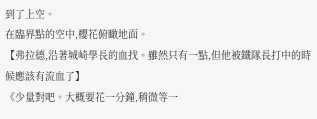到了上空。
在臨界點的空中,櫻花俯瞰地面。
【弗拉德,沿著城崎學長的血找。雖然只有一點,但他被鐵隊長打中的時候應該有流血了】
《少量對吧。大概要花一分鐘,稍微等一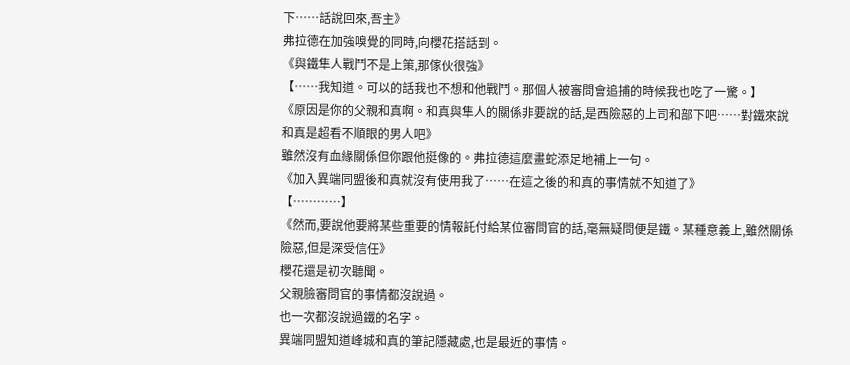下……話說回來,吾主》
弗拉德在加強嗅覺的同時,向櫻花搭話到。
《與鐵隼人戰鬥不是上策,那傢伙很強》
【……我知道。可以的話我也不想和他戰鬥。那個人被審問會追捕的時候我也吃了一驚。】
《原因是你的父親和真啊。和真與隼人的關係非要說的話,是西險惡的上司和部下吧……對鐵來說和真是超看不順眼的男人吧》
雖然沒有血緣關係但你跟他挺像的。弗拉德這麼畫蛇添足地補上一句。
《加入異端同盟後和真就沒有使用我了……在這之後的和真的事情就不知道了》
【…………】
《然而,要說他要將某些重要的情報託付給某位審問官的話,毫無疑問便是鐵。某種意義上,雖然關係險惡,但是深受信任》
櫻花還是初次聽聞。
父親臉審問官的事情都沒說過。
也一次都沒說過鐵的名字。
異端同盟知道峰城和真的筆記隱藏處,也是最近的事情。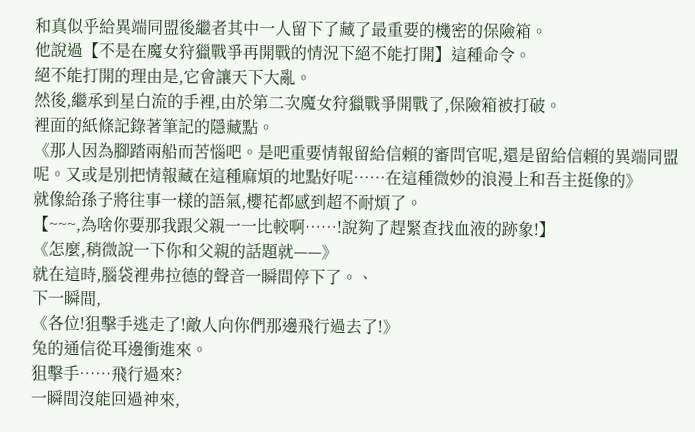和真似乎給異端同盟後繼者其中一人留下了藏了最重要的機密的保險箱。
他說過【不是在魔女狩獵戰爭再開戰的情況下絕不能打開】這種命令。
絕不能打開的理由是,它會讓天下大亂。
然後,繼承到星白流的手裡,由於第二次魔女狩獵戰爭開戰了,保險箱被打破。
裡面的紙條記錄著筆記的隱藏點。
《那人因為腳踏兩船而苦惱吧。是吧重要情報留給信賴的審問官呢,還是留給信賴的異端同盟呢。又或是別把情報藏在這種麻煩的地點好呢……在這種微妙的浪漫上和吾主挺像的》
就像給孫子將往事一樣的語氣,櫻花都感到超不耐煩了。
【~~~,為啥你要那我跟父親一一比較啊……!說夠了趕緊查找血液的跡象!】
《怎麼,稍微說一下你和父親的話題就——》
就在這時,腦袋裡弗拉德的聲音一瞬間停下了。、
下一瞬間,
《各位!狙擊手逃走了!敵人向你們那邊飛行過去了!》
兔的通信從耳邊衝進來。
狙擊手……飛行過來?
一瞬間沒能回過神來,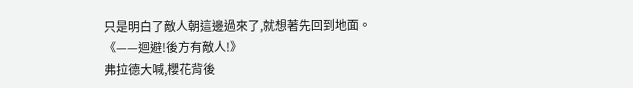只是明白了敵人朝這邊過來了,就想著先回到地面。
《——迴避!後方有敵人!》
弗拉德大喊,櫻花背後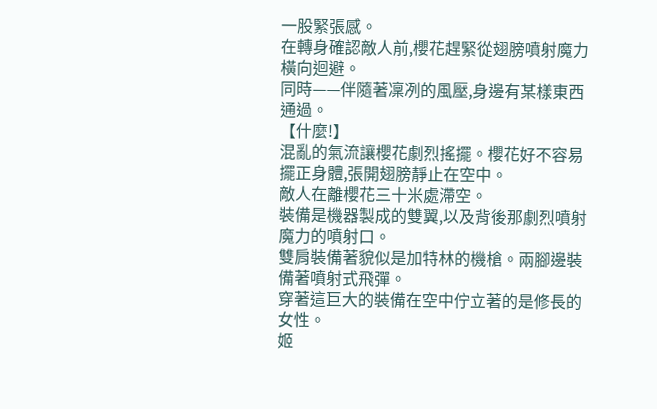一股緊張感。
在轉身確認敵人前,櫻花趕緊從翅膀噴射魔力橫向迴避。
同時——伴隨著凜冽的風壓,身邊有某樣東西通過。
【什麼!】
混亂的氣流讓櫻花劇烈搖擺。櫻花好不容易擺正身體,張開翅膀靜止在空中。
敵人在離櫻花三十米處滯空。
裝備是機器製成的雙翼,以及背後那劇烈噴射魔力的噴射口。
雙肩裝備著貌似是加特林的機槍。兩腳邊裝備著噴射式飛彈。
穿著這巨大的裝備在空中佇立著的是修長的女性。
姬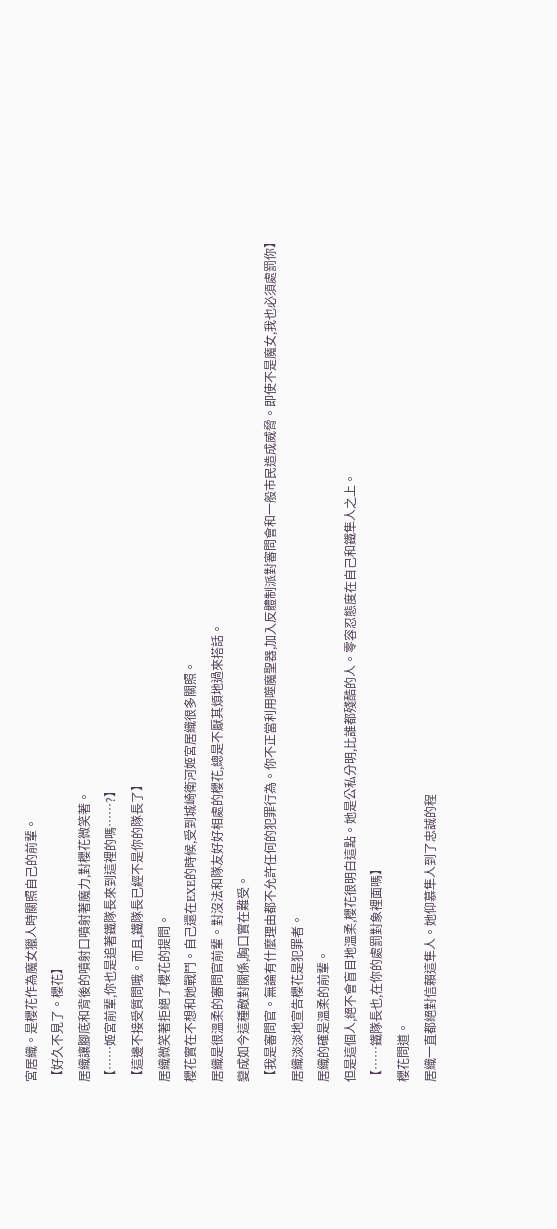宮居織。是櫻花作為魔女獵人時關照自己的前輩。
【好久不見了。櫻花】
居織讓腳底和背後的噴射口噴射著魔力,對櫻花微笑著。
【……姬宮前輩,你也是追著鐵隊長來到這裡的嗎……?】
【這邊不接受質問哦。而且,鐵隊長已經不是你的隊長了】
居織微笑著拒絕了櫻花的提問。
櫻花實在不想和她戰鬥。自己還在EXE的時候,受到城崎衛河姬宮居織很多關照。
居織是很溫柔的審問官前輩。對沒法和隊友好好相處的櫻花,總是不厭其煩地過來搭話。
變成如今這種敵對關係,胸口實在難受。
【我是審問官。無論有什麼理由都不允許任何的犯罪行為。你不正當利用噬魔聖器,加入反體制派對審問會和一般市民造成威脅。即使不是魔女,我也必須處罰你】
居織淡淡地宣告櫻花是犯罪者。
居織的確是溫柔的前輩。
但是這個人,絕不會盲目地溫柔,櫻花很明白這點。她是公私分明,比誰都殘酷的人。零容忍態度在自己和鐵隼人之上。
【……鐵隊長也,在你的處罰對象裡面嗎】
櫻花問道。
居織一直都絕對信賴這隼人。她仰慕隼人到了忠誠的程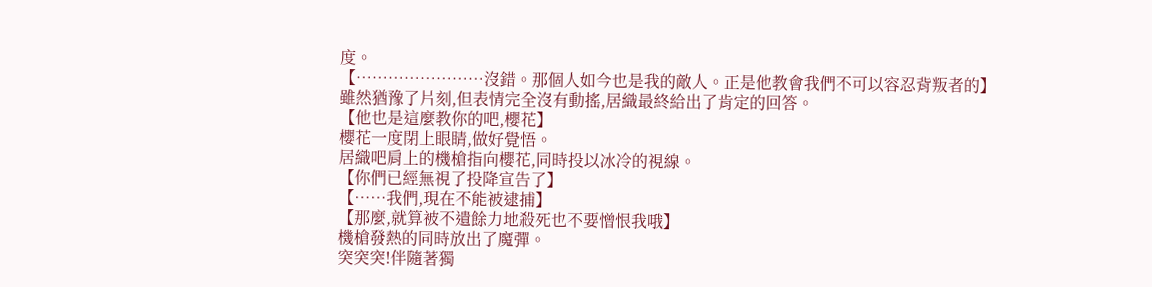度。
【……………………沒錯。那個人如今也是我的敵人。正是他教會我們不可以容忍背叛者的】
雖然猶豫了片刻,但表情完全沒有動搖,居織最終給出了肯定的回答。
【他也是這麼教你的吧,櫻花】
櫻花一度閉上眼睛,做好覺悟。
居織吧肩上的機槍指向櫻花,同時投以冰冷的視線。
【你們已經無視了投降宣告了】
【……我們,現在不能被逮捕】
【那麼,就算被不遺餘力地殺死也不要憎恨我哦】
機槍發熱的同時放出了魔彈。
突突突!伴隨著獨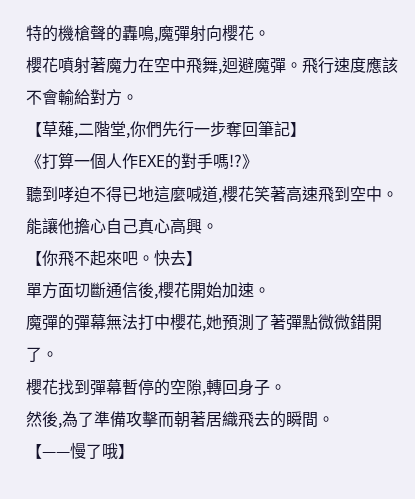特的機槍聲的轟鳴,魔彈射向櫻花。
櫻花噴射著魔力在空中飛舞,迴避魔彈。飛行速度應該不會輸給對方。
【草薙,二階堂,你們先行一步奪回筆記】
《打算一個人作EXE的對手嗎!?》
聽到哮迫不得已地這麼喊道,櫻花笑著高速飛到空中。
能讓他擔心自己真心高興。
【你飛不起來吧。快去】
單方面切斷通信後,櫻花開始加速。
魔彈的彈幕無法打中櫻花,她預測了著彈點微微錯開了。
櫻花找到彈幕暫停的空隙,轉回身子。
然後,為了準備攻擊而朝著居織飛去的瞬間。
【——慢了哦】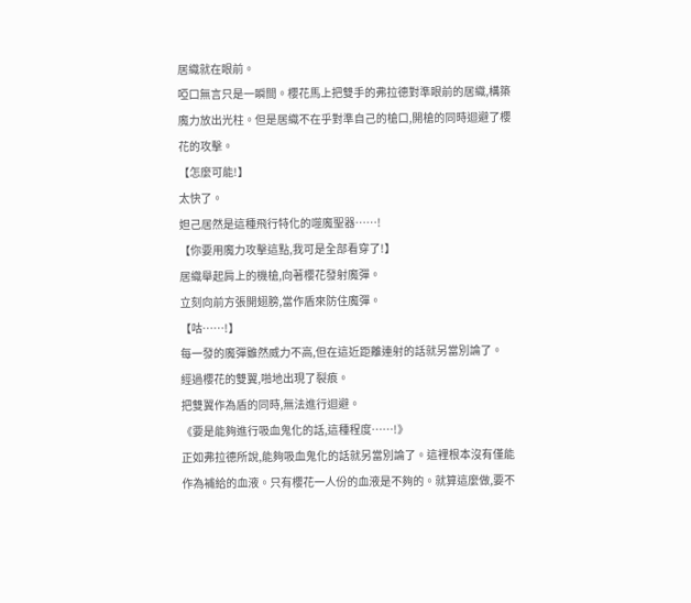居織就在眼前。
啞口無言只是一瞬間。櫻花馬上把雙手的弗拉德對準眼前的居織,構築魔力放出光柱。但是居織不在乎對準自己的槍口,開槍的同時迴避了櫻花的攻擊。
【怎麼可能!】
太快了。
妲己居然是這種飛行特化的噬魔聖器……!
【你要用魔力攻擊這點,我可是全部看穿了!】
居織舉起肩上的機槍,向著櫻花發射魔彈。
立刻向前方張開翅膀,當作盾來防住魔彈。
【咕……!】
每一發的魔彈雖然威力不高,但在這近距離連射的話就另當別論了。
經過櫻花的雙翼,啪地出現了裂痕。
把雙翼作為盾的同時,無法進行迴避。
《要是能夠進行吸血鬼化的話,這種程度……!》
正如弗拉德所說,能夠吸血鬼化的話就另當別論了。這裡根本沒有僅能作為補給的血液。只有櫻花一人份的血液是不夠的。就算這麼做,要不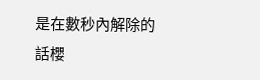是在數秒內解除的話櫻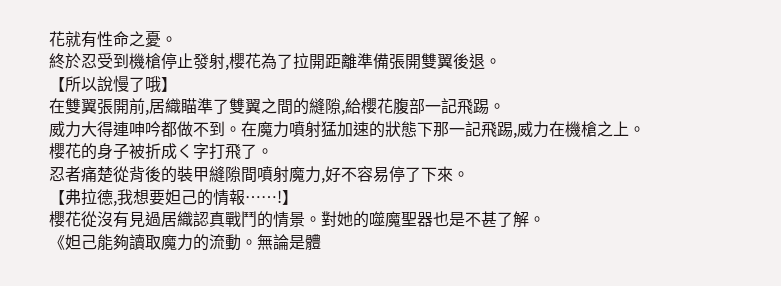花就有性命之憂。
終於忍受到機槍停止發射,櫻花為了拉開距離準備張開雙翼後退。
【所以說慢了哦】
在雙翼張開前,居織瞄準了雙翼之間的縫隙,給櫻花腹部一記飛踢。
威力大得連呻吟都做不到。在魔力噴射猛加速的狀態下那一記飛踢,威力在機槍之上。
櫻花的身子被折成く字打飛了。
忍者痛楚從背後的裝甲縫隙間噴射魔力,好不容易停了下來。
【弗拉德,我想要妲己的情報……!】
櫻花從沒有見過居織認真戰鬥的情景。對她的噬魔聖器也是不甚了解。
《妲己能夠讀取魔力的流動。無論是體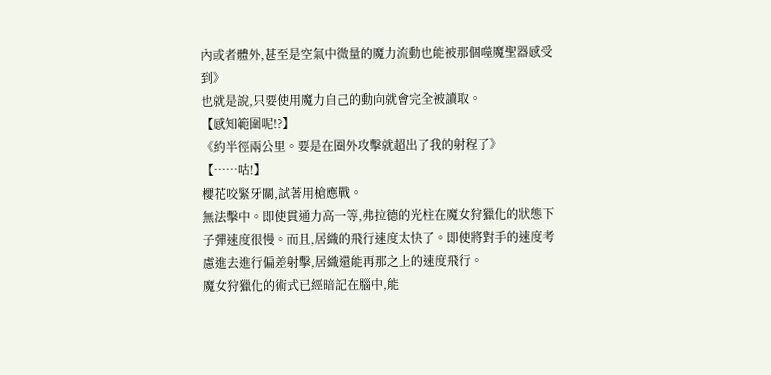內或者體外,甚至是空氣中微量的魔力流動也能被那個噬魔聖器感受到》
也就是說,只要使用魔力自己的動向就會完全被讀取。
【感知範圍呢!?】
《約半徑兩公里。要是在圈外攻擊就超出了我的射程了》
【……咕!】
櫻花咬緊牙關,試著用槍應戰。
無法擊中。即使貫通力高一等,弗拉德的光柱在魔女狩獵化的狀態下子彈速度很慢。而且,居織的飛行速度太快了。即使將對手的速度考慮進去進行偏差射擊,居織還能再那之上的速度飛行。
魔女狩獵化的術式已經暗記在腦中,能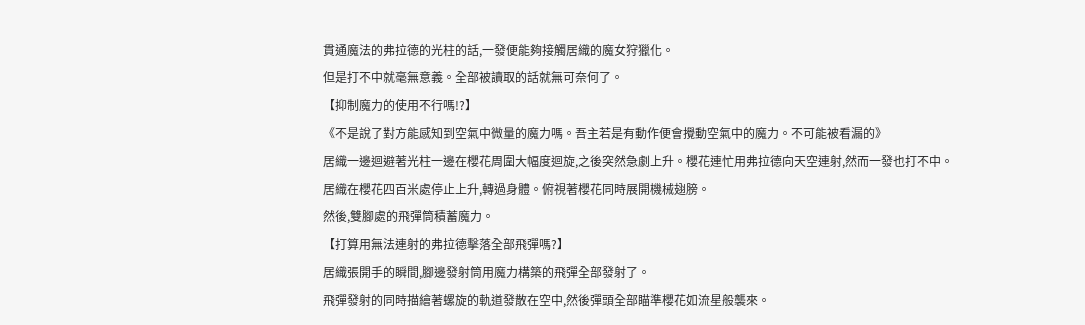貫通魔法的弗拉德的光柱的話,一發便能夠接觸居織的魔女狩獵化。
但是打不中就毫無意義。全部被讀取的話就無可奈何了。
【抑制魔力的使用不行嗎!?】
《不是說了對方能感知到空氣中微量的魔力嗎。吾主若是有動作便會攪動空氣中的魔力。不可能被看漏的》
居織一邊迴避著光柱一邊在櫻花周圍大幅度迴旋,之後突然急劇上升。櫻花連忙用弗拉德向天空連射,然而一發也打不中。
居織在櫻花四百米處停止上升,轉過身體。俯視著櫻花同時展開機械翅膀。
然後,雙腳處的飛彈筒積蓄魔力。
【打算用無法連射的弗拉德擊落全部飛彈嗎?】
居織張開手的瞬間,腳邊發射筒用魔力構築的飛彈全部發射了。
飛彈發射的同時描繪著螺旋的軌道發散在空中,然後彈頭全部瞄準櫻花如流星般襲來。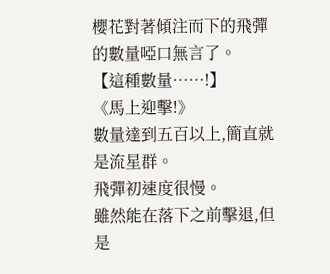櫻花對著傾注而下的飛彈的數量啞口無言了。
【這種數量……!】
《馬上迎擊!》
數量達到五百以上,簡直就是流星群。
飛彈初速度很慢。
雖然能在落下之前擊退,但是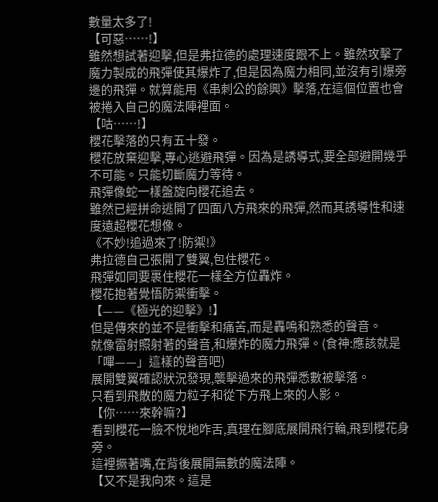數量太多了!
【可惡……!】
雖然想試著迎擊,但是弗拉德的處理速度跟不上。雖然攻擊了魔力製成的飛彈使其爆炸了,但是因為魔力相同,並沒有引爆旁邊的飛彈。就算能用《串刺公的餘興》擊落,在這個位置也會被捲入自己的魔法陣裡面。
【咕……!】
櫻花擊落的只有五十發。
櫻花放棄迎擊,專心逃避飛彈。因為是誘導式,要全部避開幾乎不可能。只能切斷魔力等待。
飛彈像蛇一樣盤旋向櫻花追去。
雖然已經拼命逃開了四面八方飛來的飛彈,然而其誘導性和速度遠超櫻花想像。
《不妙!追過來了!防禦!》
弗拉德自己張開了雙翼,包住櫻花。
飛彈如同要裹住櫻花一樣全方位轟炸。
櫻花抱著覺悟防禦衝擊。
【——《極光的迎擊》!】
但是傳來的並不是衝擊和痛苦,而是轟鳴和熟悉的聲音。
就像雷射照射著的聲音,和爆炸的魔力飛彈。(食神:應該就是「嗶——」這樣的聲音吧)
展開雙翼確認狀況發現,襲擊過來的飛彈悉數被擊落。
只看到飛散的魔力粒子和從下方飛上來的人影。
【你……來幹嘛?】
看到櫻花一臉不悅地咋舌,真理在腳底展開飛行輪,飛到櫻花身旁。
這裡撅著嘴,在背後展開無數的魔法陣。
【又不是我向來。這是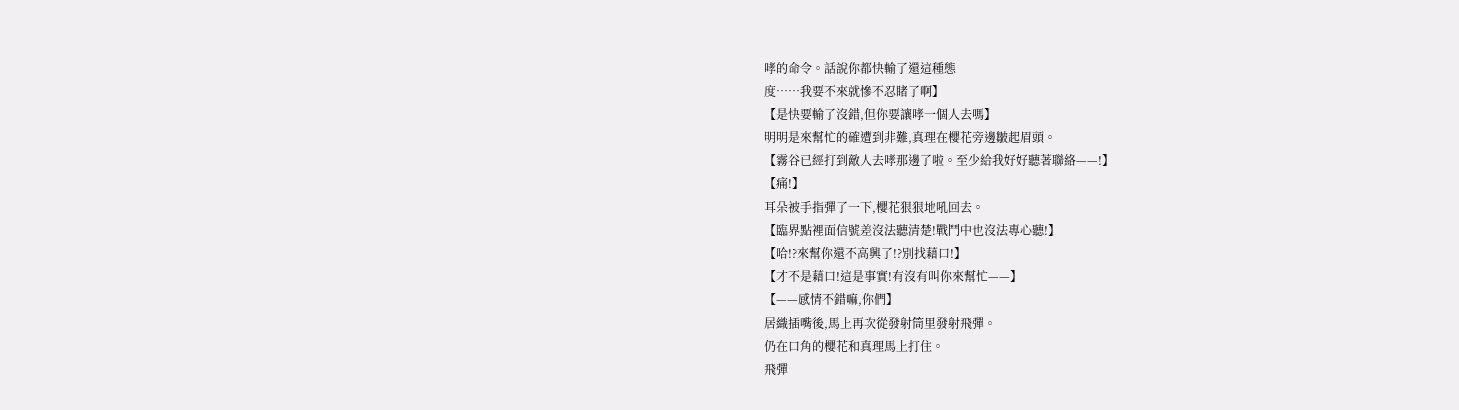哮的命令。話說你都快輸了還這種態
度……我要不來就慘不忍睹了啊】
【是快要輸了沒錯,但你要讓哮一個人去嗎】
明明是來幫忙的確遭到非難,真理在櫻花旁邊皺起眉頭。
【霧谷已經打到敵人去哮那邊了啦。至少給我好好聽著聯絡——!】
【痛!】
耳朵被手指彈了一下,櫻花狠狠地吼回去。
【臨界點裡面信號差沒法聽清楚!戰鬥中也沒法專心聽!】
【哈!?來幫你還不高興了!?別找藉口!】
【才不是藉口!這是事實!有沒有叫你來幫忙——】
【——感情不錯嘛,你們】
居織插嘴後,馬上再次從發射筒里發射飛彈。
仍在口角的櫻花和真理馬上打住。
飛彈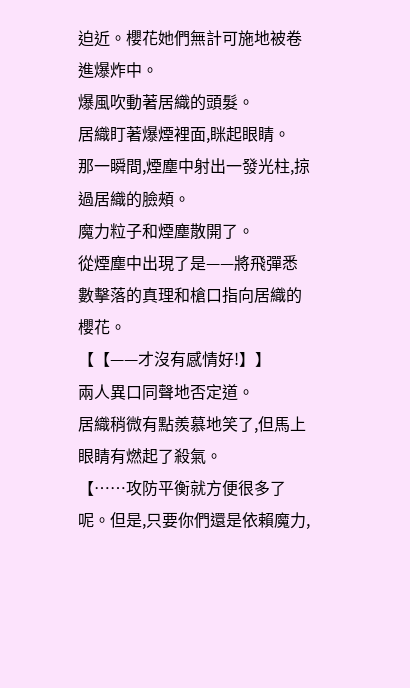迫近。櫻花她們無計可施地被卷進爆炸中。
爆風吹動著居織的頭髮。
居織盯著爆煙裡面,眯起眼睛。
那一瞬間,煙塵中射出一發光柱,掠過居織的臉頰。
魔力粒子和煙塵散開了。
從煙塵中出現了是——將飛彈悉數擊落的真理和槍口指向居織的櫻花。
【【——才沒有感情好!】】
兩人異口同聲地否定道。
居織稍微有點羨慕地笑了,但馬上眼睛有燃起了殺氣。
【……攻防平衡就方便很多了呢。但是,只要你們還是依賴魔力,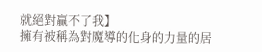就絕對贏不了我】
擁有被稱為對魔導的化身的力量的居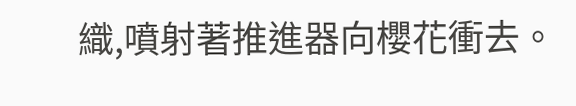織,噴射著推進器向櫻花衝去。